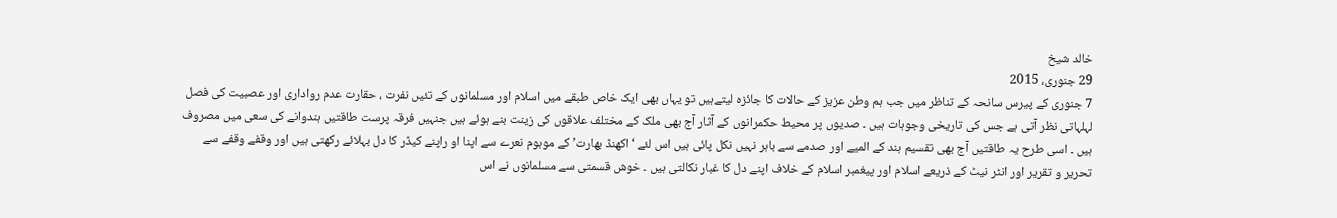خالد شیخ
29 جنوری، 2015
7 جنوری کے پیرس سانحہ کے تناظر میں جب ہم وطن عزیز کے حالات کا جائزہ لیتےہیں تو یہاں بھی ایک خاص طبقے میں اسلام اور مسلمانوں کے تئیں نفرت ، حقارت عدم رواداری اور عصبیت کی فصل لہلہاتی نظر آتی ہے جس کی تاریخی وجوہات ہیں ۔ صدیوں پر محیط حکمرانوں کے آثار آج بھی ملک کے مختلف علاقوں کی زینت بنے ہوئے ہیں جنہیں فرقہ پرست طاقتیں ہندوانے کی سعی میں مصروف ہیں ۔ اسی طرح یہ طاقتیں آج بھی تقسیم ہند کے المیے اور صدمے سے باہر نہیں نکل پائی ہیں اس لئے ‘ اکھنڈ بھارت’ کے موہوم نعرے سے اپنا او راپنے کیڈر کا دل بہلائے رکھتی ہیں اور وقفے وقفے سے تحریر و تقریر اور انٹر نیٹ کے ذریعے اسلام اور پیغمبر اسلام کے خلاف اپنے دل کا غبار نکالتی ہیں ۔ خوش قسمتی سے مسلمانوں نے اس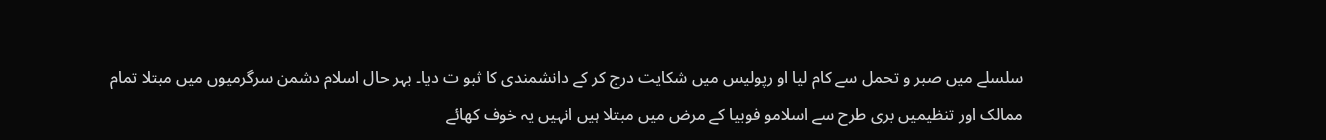سلسلے میں صبر و تحمل سے کام لیا او رپولیس میں شکایت درج کر کے دانشمندی کا ثبو ت دیا۔ بہر حال اسلام دشمن سرگرمیوں میں مبتلا تمام ممالک اور تنظیمیں بری طرح سے اسلامو فوبیا کے مرض میں مبتلا ہیں انہیں یہ خوف کھائے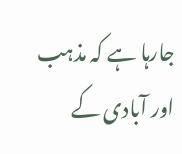جارہا ہے کہ مذہب اور آبادی کے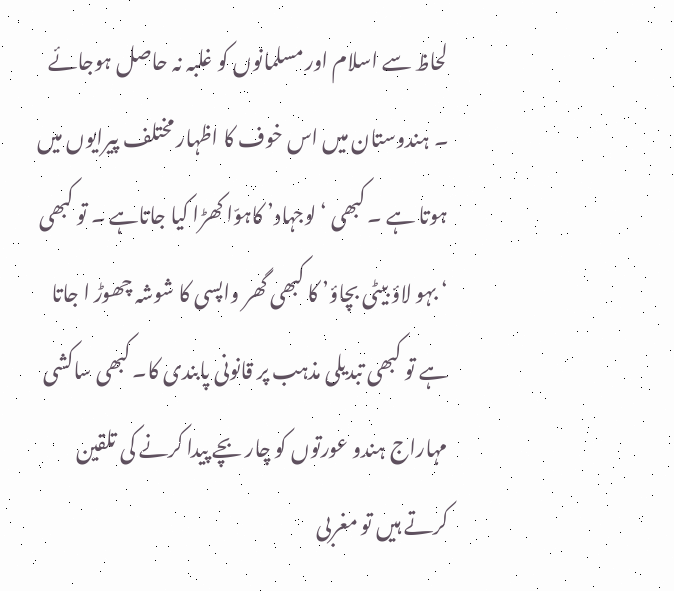لحاظ سے اسلام اور مسلمانوں کو غلبہ نہ حاصل ہوجائے ۔ ہندوستان میں اس خوف کا اظہار مختلف پیرایوں میں ہوتا ہے ۔ کبھی ‘ لوجہاد’ کاہوّا کھڑا کیا جاتاہے ۔ تو کبھی ‘ بہو لاؤ بیٹی بچاؤ’ کا کبھی گھر واپسی کا شوشہ چھوڑ ا جاتا ہے تو کبھی تبدیلی مذہب پر قانونی پابندی کا۔ کبھی ساکشی مہاراج ہندو عورتوں کو چار بچے پیدا کرنے کی تلقین کرتے ہیں تو مغربی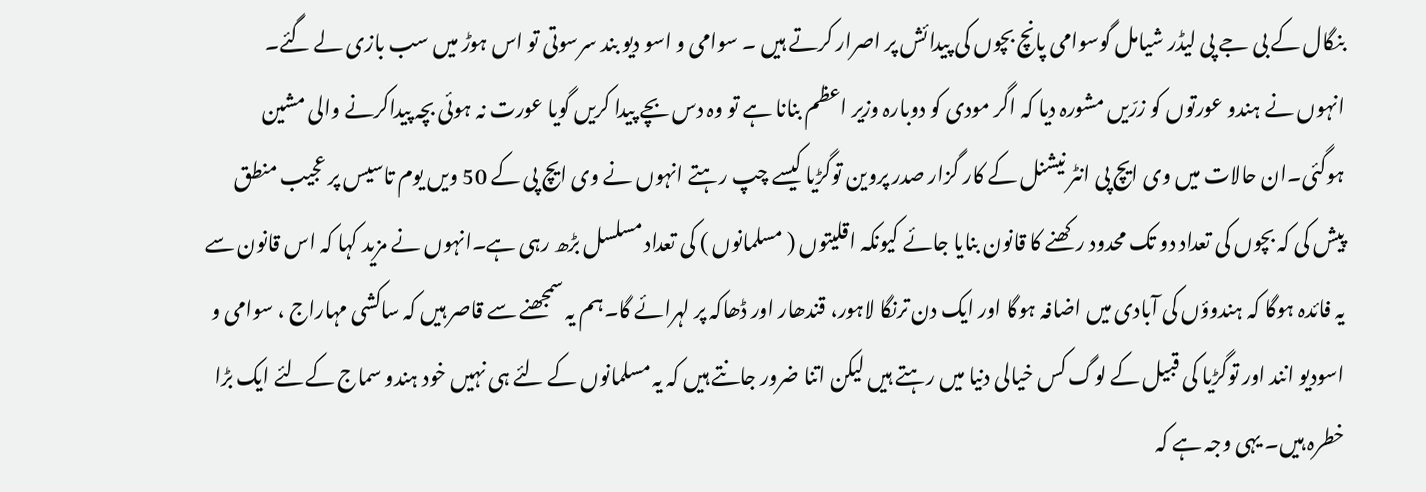بنگال کے بی جے پی لیڈر شیامل گوسوامی پانچ بچوں کی پیدائش پر اصرار کرتے ہیں ۔ سوامی و اسو دیو بند سرسوتی تو اس ہوڑ میں سب بازی لے گئے۔
انہوں نے ہندو عورتوں کو زرّیں مشورہ دیا کہ اگر مودی کو دوبارہ وزیر اعظم بنانا ہے تو وہ دس بچے پیدا کریں گویا عورت نہ ہوئی بچہ پیداکرنے والی مشین ہوگئی۔ان حالات میں وی ایچ پی انٹر نیشنل کے کار گزار صدر پروین توگڑیا کیسے چپ رہتے انہوں نے وی ایچ پی کے 50 ویں یوم تاسیس پر عجیب منطق پیش کی کہ بچوں کی تعداد دو تک محدود رکھنے کا قانون بنایا جائے کیونکہ اقلیتوں ( مسلمانوں ) کی تعداد مسلسل بڑھ رہی ہے۔انہوں نے مزید کہا کہ اس قانون سے یہ فائدہ ہوگا کہ ہندوؤں کی آبادی میں اضافہ ہوگا اور ایک دن ترنگا لاہور، قندھار اور ڈھاکہ پر لہرائے گا۔ہم یہ سمجھنے سے قاصر ہیں کہ ساکشی مہاراج ، سوامی و اسودیو انند اور توگڑیا کی قبیل کے لوگ کس خیالی دنیا میں رہتے ہیں لیکن اتنا ضرور جانتے ہیں کہ یہ مسلمانوں کے لئے ہی نہیں خود ہندو سماج کےلئے ایک بڑا خطرہ ہیں۔ یہی وجہ ہے کہ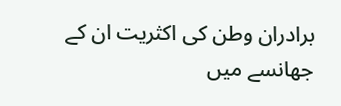برادران وطن کی اکثریت ان کے جھانسے میں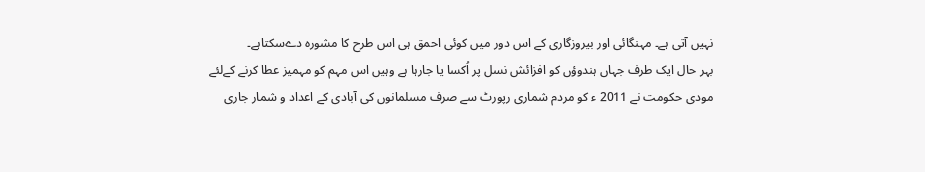نہیں آتی ہے۔ مہنگائی اور بیروزگاری کے اس دور میں کوئی احمق ہی اس طرح کا مشورہ دےسکتاہے۔
بہر حال ایک طرف جہاں ہندوؤں کو افزائش نسل پر اُکسا یا جارہا ہے وہیں اس مہم کو مہمیز عطا کرنے کےلئے مودی حکومت نے 2011 ء کو مردم شماری رپورٹ سے صرف مسلمانوں کی آبادی کے اعداد و شمار جاری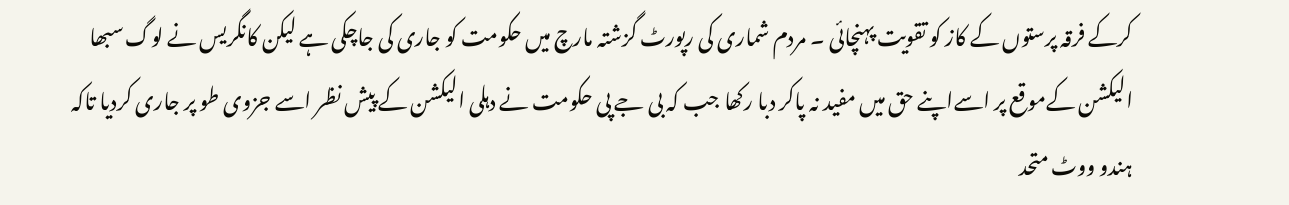کرکے فرقہ پرستوں کے کاز کو تقویت پہنچائی ۔ مردم شماری کی رپورٹ گزشتہ مارچ میں حکومت کو جاری کی جاچکی ہے لیکن کانگریس نے لوگ سبھا الیکشن کےموقع پر اسےاپنے حق میں مفید نہ پاکر دبا رکھا جب کہ بی جے پی حکومت نے دہلی الیکشن کے پیش نظر اسے جزوی طو پر جاری کردیا تاکہ ہندو ووٹ متحد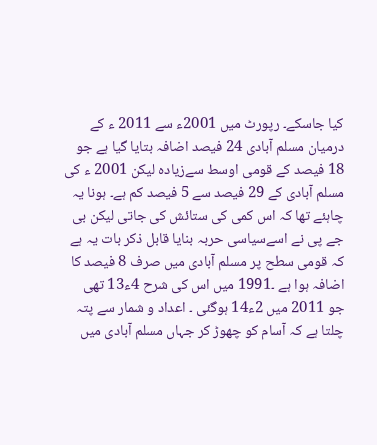کیا جاسکے۔ رپورٹ میں 2001ء سے 2011 ء کے درمیان مسلم آبادی 24 فیصد اضافہ بتایا گیا ہے جو 18 فیصد کے قومی اوسط سےزیادہ لیکن 2001 ء کی مسلم آبادی کے 29 فیصد سے 5 فیصد کم ہے۔ ہونا یہ چاہئے تھا کہ اس کمی کی ستائش کی جاتی لیکن بی جے پی نے اسےسیاسی حربہ بنایا قابل ذکر بات یہ ہے کہ قومی سطح پر مسلم آبادی میں صرف 8 فیصد کا اضافہ ہوا ہے ۔1991 میں اس کی شرح 4ء13 تھی جو 2011 میں 2ء14 ہوگئی ۔ اعداد و شمار سے پتہ چلتا ہے کہ آسام کو چھوڑ کر جہاں مسلم آبادی میں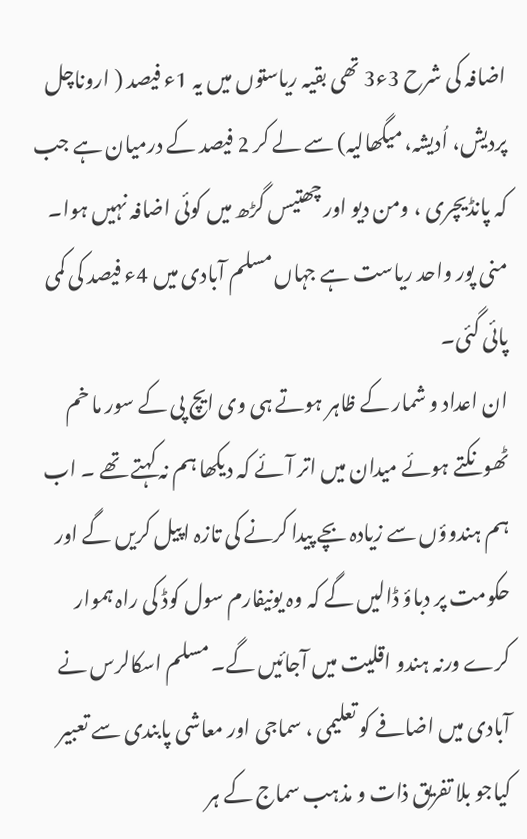اضافہ کی شرح 3ء3 تھی بقیہ ریاستوں میں یہ 1ء فیصد ( اروناچل پردیش، اُدیشہ، میگھالیہ) سے لے کر 2 فیصد کے درمیان ہے جب کہ پانڈیچری ، ومن دیو اور چھتیس گڑھ میں کوئی اضافہ نہیں ہوا۔ منی پور واحد ریاست ہے جہاں مسلم آبادی میں 4ء فیصد کی کمی پائی گئی۔
ان اعداد و شمار کے ظاہر ہوتے ہی وی ایچ پی کے سور ما خم ٹھونکتے ہوئے میدان میں اتر آئے کہ دیکھا ہم نہ کہتے تھے ۔ اب ہم ہندوؤں سے زیادہ بچے پیدا کرنے کی تازہ اپیل کریں گے اور حکومت پر دباؤ ڈالیں گے کہ وہ یونیفارم سول کوڈ کی راہ ہموار کرے ورنہ ہندو اقلیت میں آجائیں گے۔ مسلم اسکالرس نے آبادی میں اضافے کو تعلیمی ، سماجی اور معاشی پابندی سے تعبیر کیاجو بلا تفریق ذات و مذہب سماج کے ہر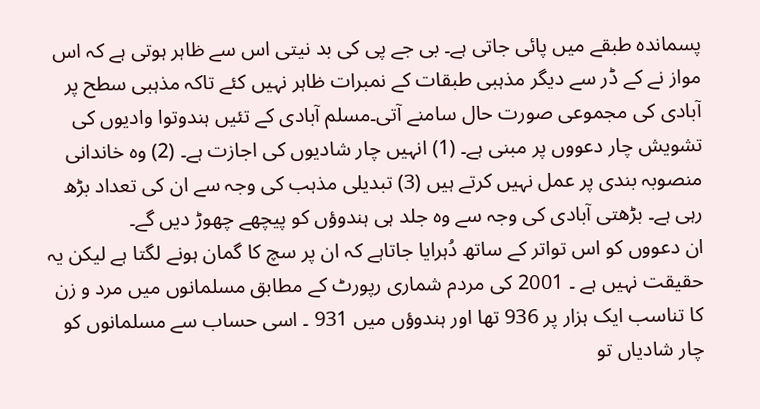پسماندہ طبقے میں پائی جاتی ہے۔ بی جے پی کی بد نیتی اس سے ظاہر ہوتی ہے کہ اس مواز نے کے ڈر سے دیگر مذہبی طبقات کے نمبرات ظاہر نہیں کئے تاکہ مذہبی سطح پر آبادی کی مجموعی صورت حال سامنے آتی۔مسلم آبادی کے تئیں ہندوتوا وادیوں کی تشویش چار دعووں پر مبنی ہے۔ (1) انہیں چار شادیوں کی اجازت ہے۔ (2) وہ خاندانی منصوبہ بندی پر عمل نہیں کرتے ہیں (3) تبدیلی مذہب کی وجہ سے ان کی تعداد بڑھ رہی ہے۔ بڑھتی آبادی کی وجہ سے وہ جلد ہی ہندوؤں کو پیچھے چھوڑ دیں گے۔
ان دعووں کو اس تواتر کے ساتھ دُہرایا جاتاہے کہ ان پر سچ کا گمان ہونے لگتا ہے لیکن یہ حقیقت نہیں ہے ۔ 2001 کی مردم شماری رپورٹ کے مطابق مسلمانوں میں مرد و زن کا تناسب ایک ہزار پر 936 تھا اور ہندوؤں میں 931 ۔ اسی حساب سے مسلمانوں کو چار شادیاں تو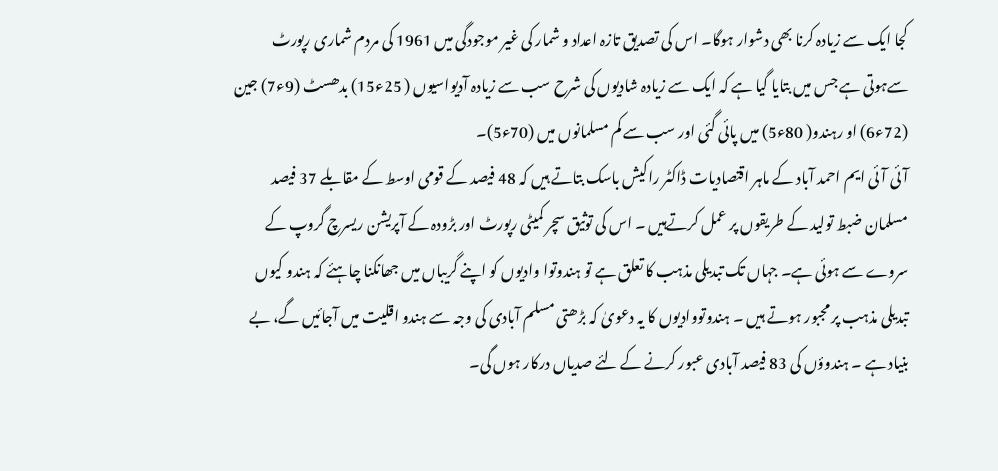کجا ایک سے زیادہ کرنا بھی دشوار ہوگا۔ اس کی تصدیق تازہ اعداد و شمار کی غیر موجودگی میں 1961 کی مردم شماری رپورٹ سےہوتی ہے جس میں بتایا گیا ہے کہ ایک سے زیادہ شادیوں کی شرح سب سے زیادہ آدیواسیوں ( 25ء15) بدھسٹ (9ء7) جین (72ء6) او رہندو( 80ء5) میں پائی گئی اور سب سے کم مسلمانوں میں (70ء5)۔
آئی آئی ایم احمد آباد کے ماہر اقتصادیات ڈاکٹر راکیش باسک بتاتے ہیں کہ 48 فیصد کے قومی اوسط کے مقابلے 37 فیصد مسلمان ضبط تولید کے طریقوں پر عمل کرتےہیں ۔ اس کی توثیق سچر کمیٹی رپورٹ اور بڑودہ کے آپریشن ریسرچ گروپ کے سروے سے ہوئی ہے۔ جہاں تک تبدیلی مذہب کا تعلق ہے تو ہندوتوا وادیوں کو اپنے گریباں میں جھانکنا چاہئے کہ ہندو کیوں تبدیلی مذہب پر مجبور ہوتے ہیں ۔ ہندوتووادیوں کا یہ دعویٰ کہ بڑھتی مسلم آبادی کی وجہ سے ہندو اقلیت میں آجائیں گے، بے بنیاد ہے ۔ ہندوؤں کی 83 فیصد آبادی عبور کرنے کے لئے صدیاں درکار ہوں گی۔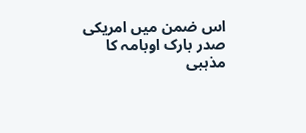اس ضمن میں امریکی صدر بارک اوبامہ کا مذہبی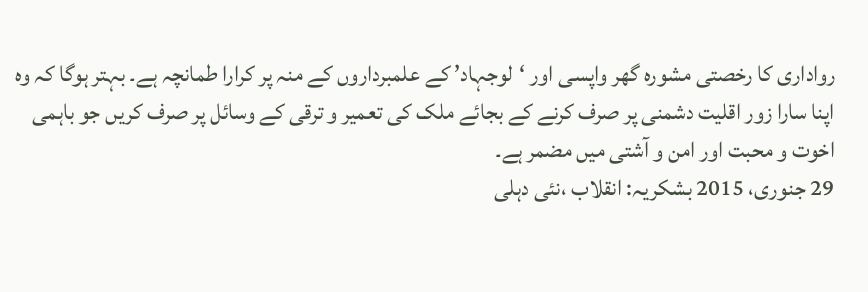رواداری کا رخصتی مشورہ گھر واپسی اور ‘لوجہاد’ کے علمبرداروں کے منہ پر کرارا طمانچہ ہے۔ بہتر ہوگا کہ وہ اپنا سارا زور اقلیت دشمنی پر صرف کرنے کے بجائے ملک کی تعمیر و ترقی کے وسائل پر صرف کریں جو باہمی اخوت و محبت اور امن و آشتی میں مضمر ہے۔
29 جنوری، 2015 بشکریہ: انقلاب ،نئی دہلی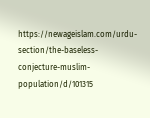https://newageislam.com/urdu-section/the-baseless-conjecture-muslim-population/d/101315